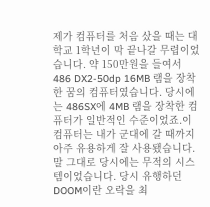제가 컴퓨터를 처음 샀을 때는 대학교 1학년이 막 끝나갈 무렵이었습니다. 약 150만원을 들여서 486 DX2-50dp 16MB 램을 장착한 꿈의 컴퓨터였습니다. 당시에는 486SX에 4MB 램을 장착한 컴퓨터가 일반적인 수준이었죠.이 컴퓨터는 내가 군대에 갈 때까지 아주 유용하게 잘 사용됐습니다. 말 그대로 당시에는 무적의 시스템이었습니다. 당시 유행하던 DOOM이란 오락을 최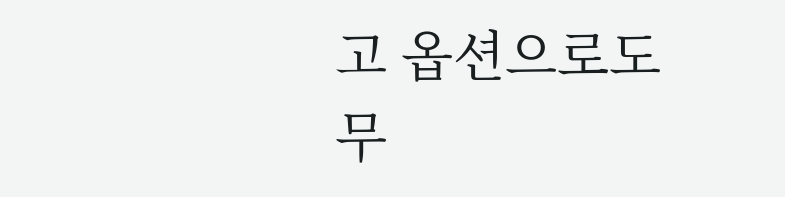고 옵션으로도 무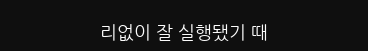리없이 잘 실행됐기 때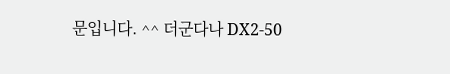문입니다. ^^ 더군다나 DX2-50